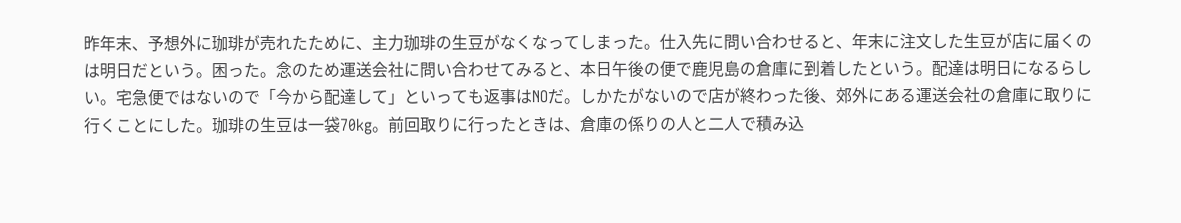昨年末、予想外に珈琲が売れたために、主力珈琲の生豆がなくなってしまった。仕入先に問い合わせると、年末に注文した生豆が店に届くのは明日だという。困った。念のため運送会社に問い合わせてみると、本日午後の便で鹿児島の倉庫に到着したという。配達は明日になるらしい。宅急便ではないので「今から配達して」といっても返事はNOだ。しかたがないので店が終わった後、郊外にある運送会社の倉庫に取りに行くことにした。珈琲の生豆は一袋70kg。前回取りに行ったときは、倉庫の係りの人と二人で積み込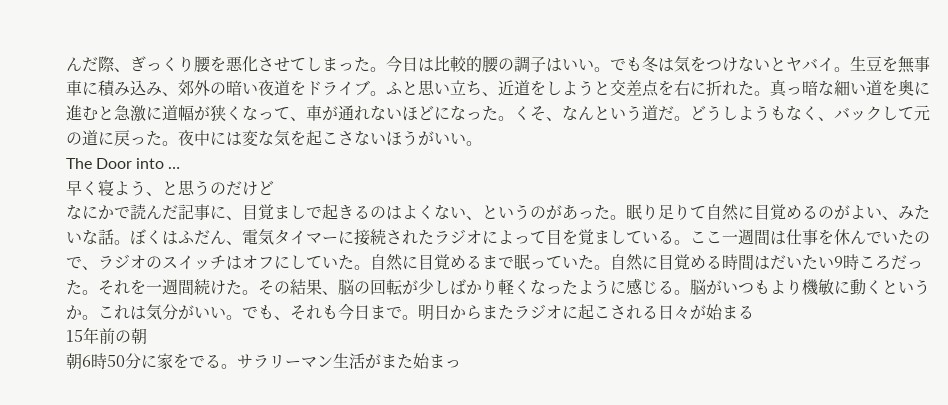んだ際、ぎっくり腰を悪化させてしまった。今日は比較的腰の調子はいい。でも冬は気をつけないとヤバイ。生豆を無事車に積み込み、郊外の暗い夜道をドライブ。ふと思い立ち、近道をしようと交差点を右に折れた。真っ暗な細い道を奥に進むと急激に道幅が狭くなって、車が通れないほどになった。くそ、なんという道だ。どうしようもなく、バックして元の道に戻った。夜中には変な気を起こさないほうがいい。
The Door into …
早く寝よう、と思うのだけど
なにかで読んだ記事に、目覚ましで起きるのはよくない、というのがあった。眠り足りて自然に目覚めるのがよい、みたいな話。ぼくはふだん、電気タイマーに接続されたラジオによって目を覚ましている。ここ一週間は仕事を休んでいたので、ラジオのスイッチはオフにしていた。自然に目覚めるまで眠っていた。自然に目覚める時間はだいたい9時ころだった。それを一週間続けた。その結果、脳の回転が少しばかり軽くなったように感じる。脳がいつもより機敏に動くというか。これは気分がいい。でも、それも今日まで。明日からまたラジオに起こされる日々が始まる
15年前の朝
朝6時50分に家をでる。サラリーマン生活がまた始まっ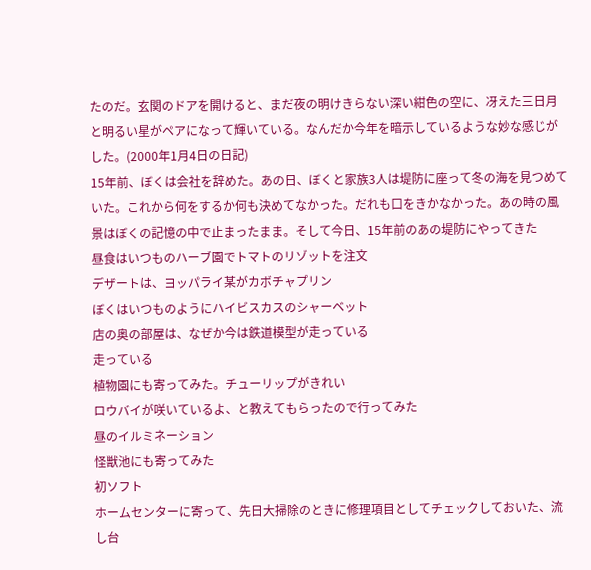たのだ。玄関のドアを開けると、まだ夜の明けきらない深い紺色の空に、冴えた三日月と明るい星がペアになって輝いている。なんだか今年を暗示しているような妙な感じがした。(2000年1月4日の日記)
15年前、ぼくは会社を辞めた。あの日、ぼくと家族3人は堤防に座って冬の海を見つめていた。これから何をするか何も決めてなかった。だれも口をきかなかった。あの時の風景はぼくの記憶の中で止まったまま。そして今日、15年前のあの堤防にやってきた
昼食はいつものハーブ園でトマトのリゾットを注文
デザートは、ヨッパライ某がカボチャプリン
ぼくはいつものようにハイビスカスのシャーベット
店の奥の部屋は、なぜか今は鉄道模型が走っている
走っている
植物園にも寄ってみた。チューリップがきれい
ロウバイが咲いているよ、と教えてもらったので行ってみた
昼のイルミネーション
怪獣池にも寄ってみた
初ソフト
ホームセンターに寄って、先日大掃除のときに修理項目としてチェックしておいた、流し台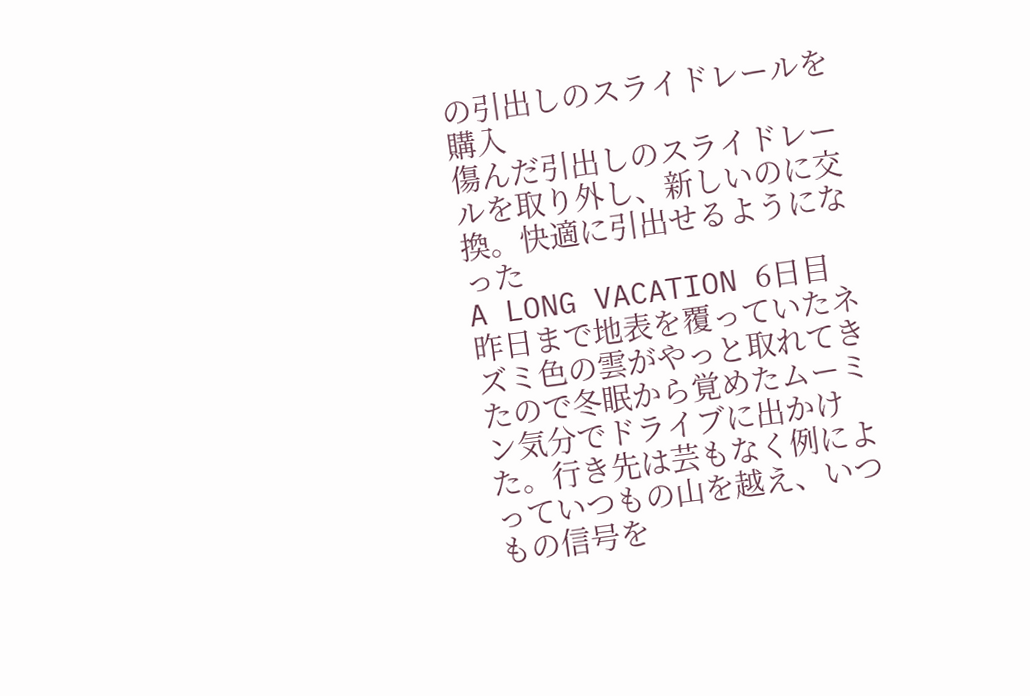の引出しのスライドレールを購入
傷んだ引出しのスライドレールを取り外し、新しいのに交換。快適に引出せるようになった
A LONG VACATION 6日目
昨日まで地表を覆っていたネズミ色の雲がやっと取れてきたので冬眠から覚めたムーミン気分でドライブに出かけた。行き先は芸もなく例によっていつもの山を越え、いつもの信号を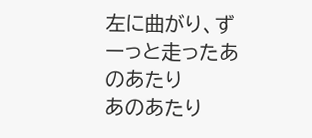左に曲がり、ずーっと走ったあのあたり
あのあたり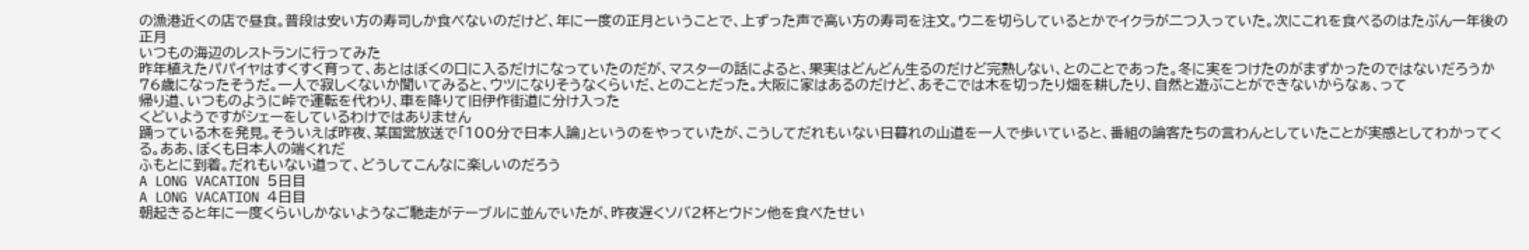の漁港近くの店で昼食。普段は安い方の寿司しか食べないのだけど、年に一度の正月ということで、上ずった声で高い方の寿司を注文。ウニを切らしているとかでイクラが二つ入っていた。次にこれを食べるのはたぶん一年後の正月
いつもの海辺のレストランに行ってみた
昨年植えたパパイヤはすくすく育って、あとはぼくの口に入るだけになっていたのだが、マスターの話によると、果実はどんどん生るのだけど完熟しない、とのことであった。冬に実をつけたのがまずかったのではないだろうか
76歳になったそうだ。一人で寂しくないか聞いてみると、ウツになりそうなくらいだ、とのことだった。大阪に家はあるのだけど、あそこでは木を切ったり畑を耕したり、自然と遊ぶことができないからなぁ、って
帰り道、いつものように峠で運転を代わり、車を降りて旧伊作街道に分け入った
くどいようですがシェーをしているわけではありません
踊っている木を発見。そういえば昨夜、某国営放送で「100分で日本人論」というのをやっていたが、こうしてだれもいない日暮れの山道を一人で歩いていると、番組の論客たちの言わんとしていたことが実感としてわかってくる。ああ、ぼくも日本人の端くれだ
ふもとに到着。だれもいない道って、どうしてこんなに楽しいのだろう
A LONG VACATION 5日目
A LONG VACATION 4日目
朝起きると年に一度くらいしかないようなご馳走がテーブルに並んでいたが、昨夜遅くソバ2杯とウドン他を食べたせい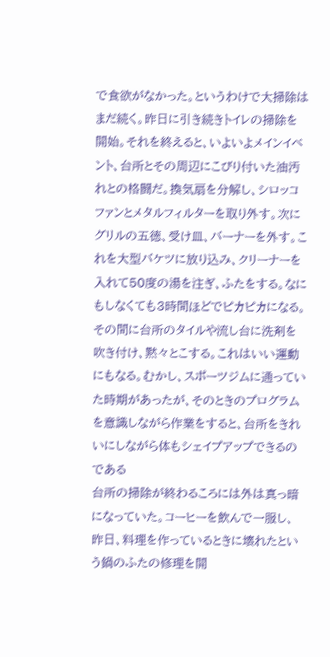で食欲がなかった。というわけで大掃除はまだ続く。昨日に引き続きトイレの掃除を開始。それを終えると、いよいよメインイベント、台所とその周辺にこびり付いた油汚れとの格闘だ。換気扇を分解し、シロッコファンとメタルフィルターを取り外す。次にグリルの五徳、受け皿、バーナーを外す。これを大型バケツに放り込み、クリーナーを入れて50度の湯を注ぎ、ふたをする。なにもしなくても3時間ほどでピカピカになる。その間に台所のタイルや流し台に洗剤を吹き付け、黙々とこする。これはいい運動にもなる。むかし、スポーツジムに通っていた時期があったが、そのときのプログラムを意識しながら作業をすると、台所をきれいにしながら体もシェイプアップできるのである
台所の掃除が終わるころには外は真っ暗になっていた。コーヒーを飲んで一服し、昨日、料理を作っているときに壊れたという鍋のふたの修理を開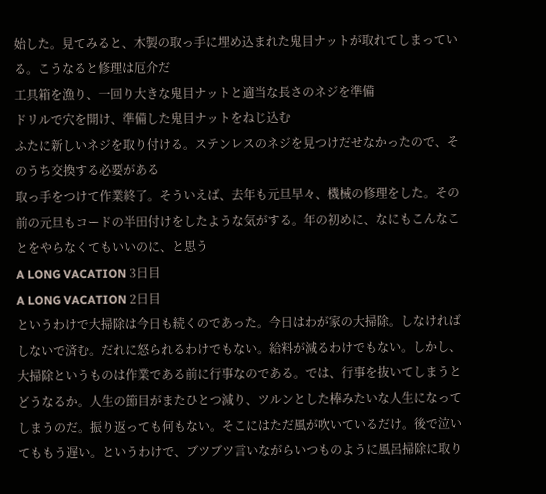始した。見てみると、木製の取っ手に埋め込まれた鬼目ナットが取れてしまっている。こうなると修理は厄介だ
工具箱を漁り、一回り大きな鬼目ナットと適当な長さのネジを準備
ドリルで穴を開け、準備した鬼目ナットをねじ込む
ふたに新しいネジを取り付ける。ステンレスのネジを見つけだせなかったので、そのうち交換する必要がある
取っ手をつけて作業終了。そういえば、去年も元旦早々、機械の修理をした。その前の元旦もコードの半田付けをしたような気がする。年の初めに、なにもこんなことをやらなくてもいいのに、と思う
A LONG VACATION 3日目
A LONG VACATION 2日目
というわけで大掃除は今日も続くのであった。今日はわが家の大掃除。しなければしないで済む。だれに怒られるわけでもない。給料が減るわけでもない。しかし、大掃除というものは作業である前に行事なのである。では、行事を抜いてしまうとどうなるか。人生の節目がまたひとつ減り、ツルンとした棒みたいな人生になってしまうのだ。振り返っても何もない。そこにはただ風が吹いているだけ。後で泣いてももう遅い。というわけで、ブツブツ言いながらいつものように風呂掃除に取り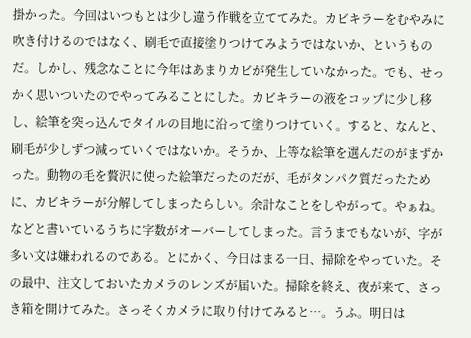掛かった。今回はいつもとは少し違う作戦を立ててみた。カビキラーをむやみに吹き付けるのではなく、刷毛で直接塗りつけてみようではないか、というものだ。しかし、残念なことに今年はあまりカビが発生していなかった。でも、せっかく思いついたのでやってみることにした。カビキラーの液をコップに少し移し、絵筆を突っ込んでタイルの目地に沿って塗りつけていく。すると、なんと、刷毛が少しずつ減っていくではないか。そうか、上等な絵筆を選んだのがまずかった。動物の毛を贅沢に使った絵筆だったのだが、毛がタンパク質だったために、カビキラーが分解してしまったらしい。余計なことをしやがって。やぁね。などと書いているうちに字数がオーバーしてしまった。言うまでもないが、字が多い文は嫌われるのである。とにかく、今日はまる一日、掃除をやっていた。その最中、注文しておいたカメラのレンズが届いた。掃除を終え、夜が来て、さっき箱を開けてみた。さっそくカメラに取り付けてみると…。うふ。明日は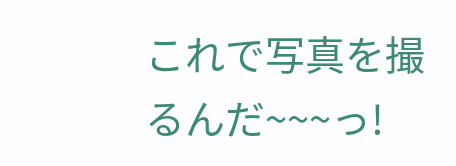これで写真を撮るんだ~~~っ!